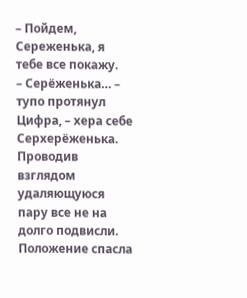– Пойдем, Сереженька, я тебе все покажу.
– Серёженька… – тупо протянул Цифра, – хера себе Серхерёженька.
Проводив взглядом удаляющуюся пару все не на долго подвисли. Положение спасла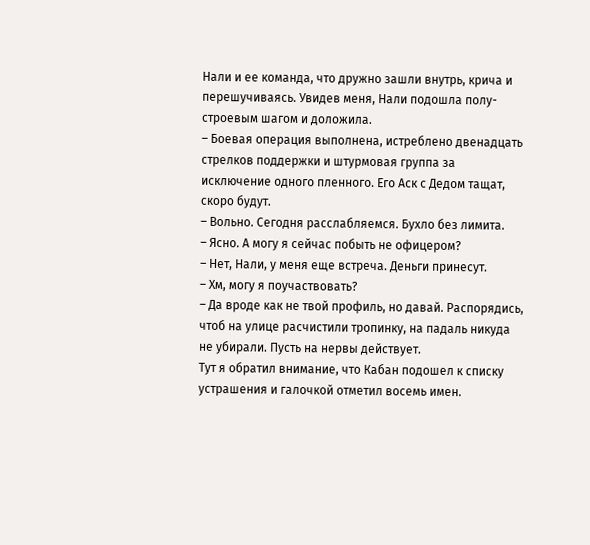Нали и ее команда, что дружно зашли внутрь, крича и перешучиваясь. Увидев меня, Нали подошла полу-строевым шагом и доложила.
– Боевая операция выполнена, истреблено двенадцать стрелков поддержки и штурмовая группа за исключение одного пленного. Его Аск с Дедом тащат, скоро будут.
– Вольно. Сегодня расслабляемся. Бухло без лимита.
– Ясно. А могу я сейчас побыть не офицером?
– Нет, Нали, у меня еще встреча. Деньги принесут.
– Хм, могу я поучаствовать?
– Да вроде как не твой профиль, но давай. Распорядись, чтоб на улице расчистили тропинку, на падаль никуда не убирали. Пусть на нервы действует.
Тут я обратил внимание, что Кабан подошел к списку устрашения и галочкой отметил восемь имен.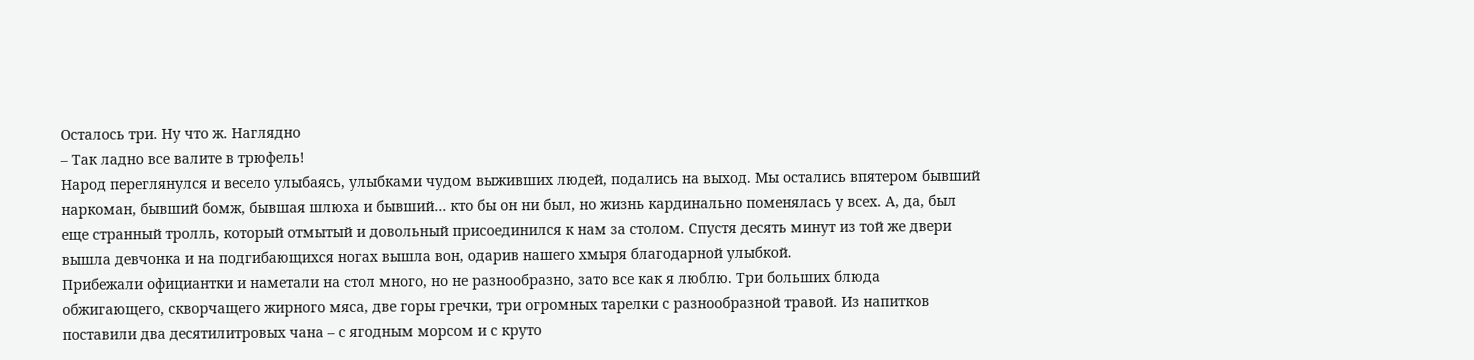Осталось три. Ну что ж. Наглядно
– Так ладно все валите в трюфель!
Народ переглянулся и весело улыбаясь, улыбками чудом выживших людей, подались на выход. Мы остались впятером бывший наркоман, бывший бомж, бывшая шлюха и бывший… кто бы он ни был, но жизнь кардинально поменялась у всех. А, да, был еще странный тролль, который отмытый и довольный присоединился к нам за столом. Спустя десять минут из той же двери вышла девчонка и на подгибающихся ногах вышла вон, одарив нашего хмыря благодарной улыбкой.
Прибежали официантки и наметали на стол много, но не разнообразно, зато все как я люблю. Три больших блюда обжигающего, скворчащего жирного мяса, две горы гречки, три огромных тарелки с разнообразной травой. Из напитков поставили два десятилитровых чана – с ягодным морсом и с круто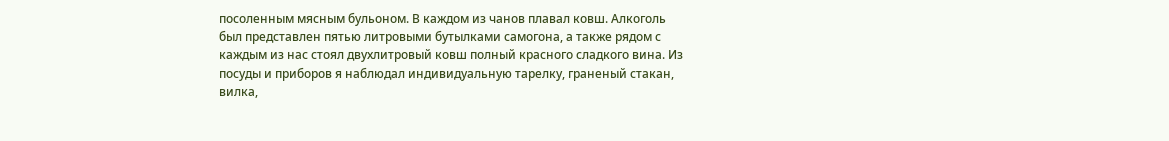посоленным мясным бульоном. В каждом из чанов плавал ковш. Алкоголь был представлен пятью литровыми бутылками самогона, а также рядом с каждым из нас стоял двухлитровый ковш полный красного сладкого вина. Из посуды и приборов я наблюдал индивидуальную тарелку, граненый стакан, вилка,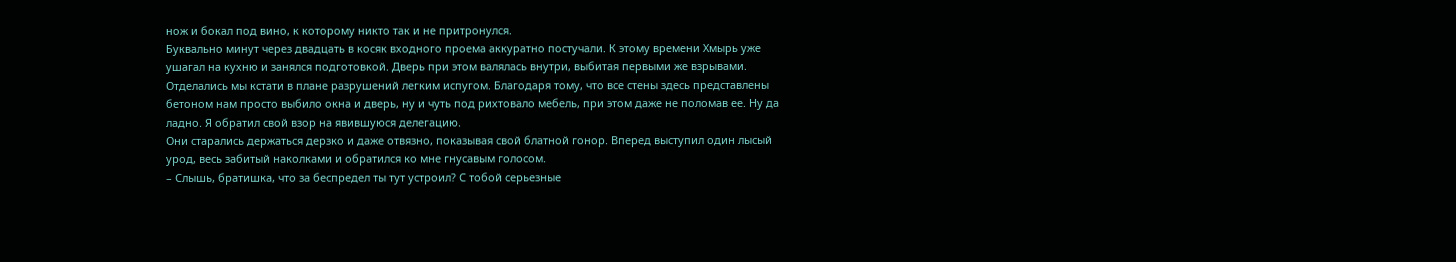нож и бокал под вино, к которому никто так и не притронулся.
Буквально минут через двадцать в косяк входного проема аккуратно постучали. К этому времени Хмырь уже ушагал на кухню и занялся подготовкой. Дверь при этом валялась внутри, выбитая первыми же взрывами. Отделались мы кстати в плане разрушений легким испугом. Благодаря тому, что все стены здесь представлены бетоном нам просто выбило окна и дверь, ну и чуть под рихтовало мебель, при этом даже не поломав ее. Ну да ладно. Я обратил свой взор на явившуюся делегацию.
Они старались держаться дерзко и даже отвязно, показывая свой блатной гонор. Вперед выступил один лысый урод, весь забитый наколками и обратился ко мне гнусавым голосом.
– Слышь, братишка, что за беспредел ты тут устроил? С тобой серьезные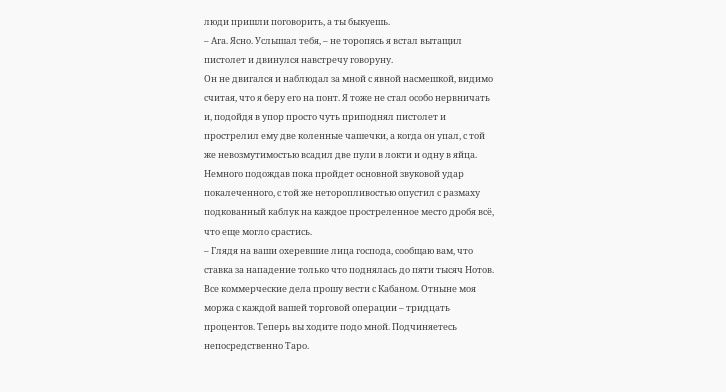люди пришли поговорить, а ты быкуешь.
– Ага. Ясно. Услышал тебя, – не торопясь я встал вытащил пистолет и двинулся навстречу говоруну.
Он не двигался и наблюдал за мной с явной насмешкой, видимо считая, что я беру его на понт. Я тоже не стал особо нервничать и, подойдя в упор просто чуть приподнял пистолет и прострелил ему две коленные чашечки, а когда он упал, с той же невозмутимостью всадил две пули в локти и одну в яйца. Немного подождав пока пройдет основной звуковой удар покалеченного, с той же неторопливостью опустил с размаху подкованный каблук на каждое простреленное место дробя всё, что еще могло срастись.
– Глядя на ваши охеревшие лица господа, сообщаю вам, что ставка за нападение только что поднялась до пяти тысяч Нотов. Все коммерческие дела прошу вести с Кабаном. Отныне моя моржа с каждой вашей торговой операции – тридцать процентов. Теперь вы ходите подо мной. Подчиняетесь непосредственно Таро.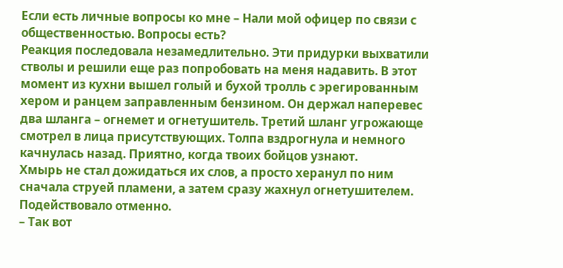Если есть личные вопросы ко мне – Нали мой офицер по связи с общественностью. Вопросы есть?
Реакция последовала незамедлительно. Эти придурки выхватили стволы и решили еще раз попробовать на меня надавить. В этот момент из кухни вышел голый и бухой тролль с эрегированным хером и ранцем заправленным бензином. Он держал наперевес два шланга – огнемет и огнетушитель. Третий шланг угрожающе смотрел в лица присутствующих. Толпа вздрогнула и немного качнулась назад. Приятно, когда твоих бойцов узнают.
Хмырь не стал дожидаться их слов, а просто херанул по ним сначала струей пламени, а затем сразу жахнул огнетушителем. Подействовало отменно.
– Так вот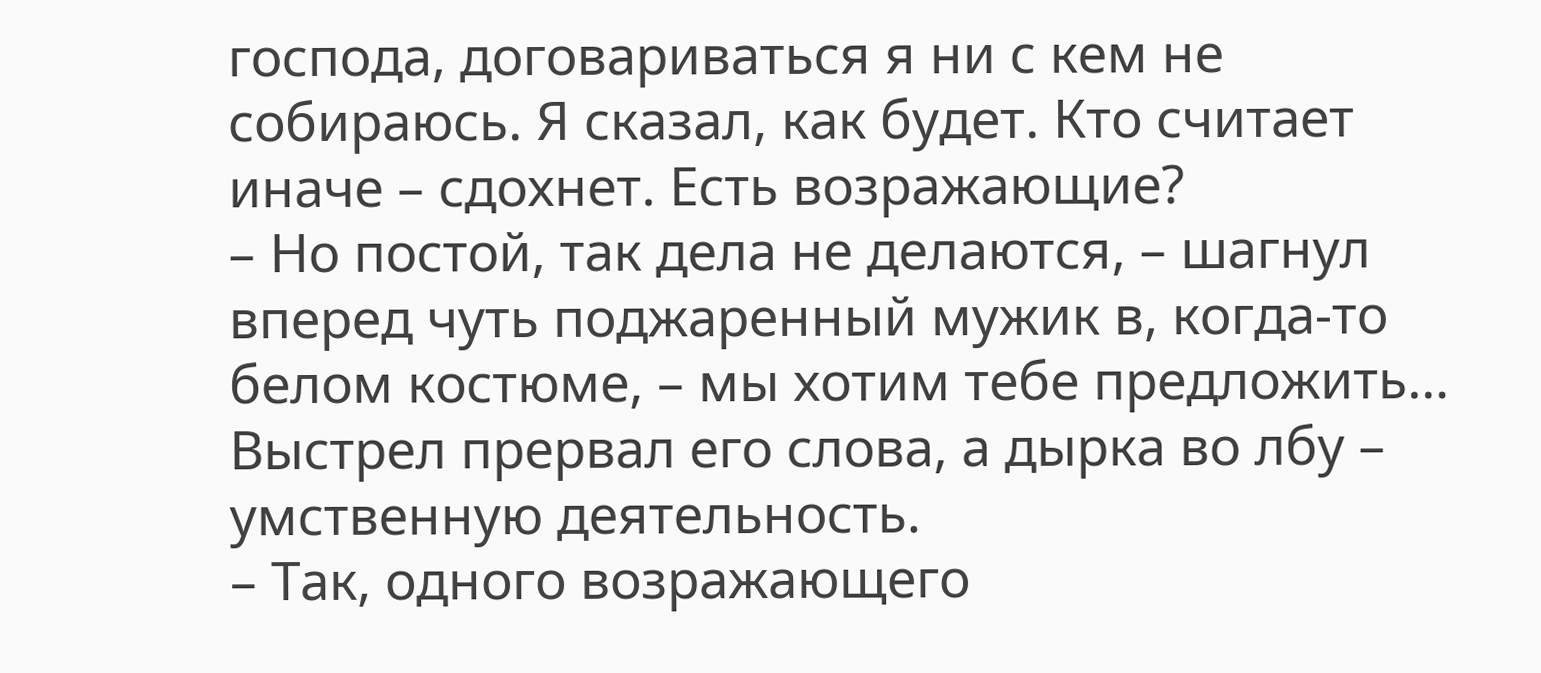господа, договариваться я ни с кем не собираюсь. Я сказал, как будет. Кто считает иначе – сдохнет. Есть возражающие?
– Но постой, так дела не делаются, – шагнул вперед чуть поджаренный мужик в, когда-то белом костюме, – мы хотим тебе предложить…
Выстрел прервал его слова, а дырка во лбу – умственную деятельность.
– Так, одного возражающего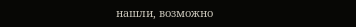нашли, возможно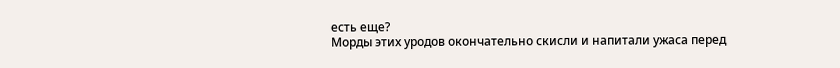есть еще?
Морды этих уродов окончательно скисли и напитали ужаса перед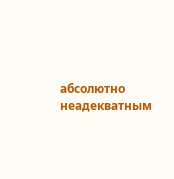абсолютно неадекватным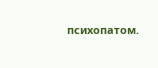психопатом.